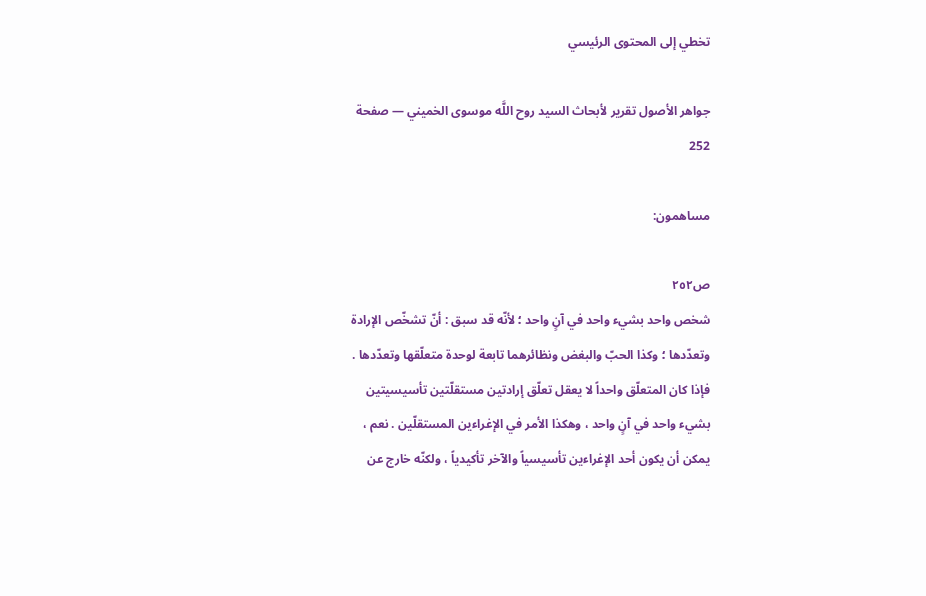تخطي إلى المحتوى الرئيسي

جواهر الأصول تقرير لأبحاث السيد روح اللَّه موسوى الخميني — صفحة 252

مساهمون:

ص٢٥٢
شخص واحد بشيء واحد في آنٍ واحد ؛ لأنّه قد سبق : أنّ تشخّص الإرادة وتعدّدها ؛ وكذا الحبّ والبغض ونظائرهما تابعة لوحدة متعلّقها وتعدّدها . فإذا كان المتعلّق واحداً لا يعقل تعلّق إرادتين مستقلّتين تأسيسيتين بشيء واحد في آنٍ واحد ، وهكذا الأمر في الإغراءين المستقلّين . نعم ، يمكن أن يكون أحد الإغراءين تأسيسياً والآخر تأكيدياً ، ولكنّه خارج عن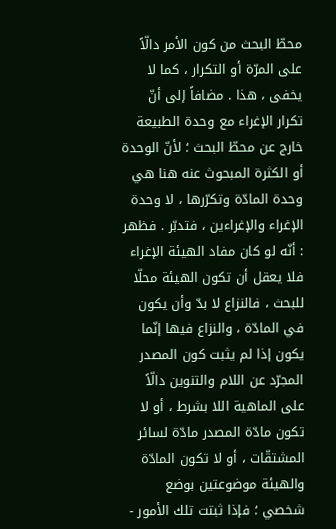محطّ البحث من كون الأمر دالّاً على المرّة أو التكرار ، كما لا يخفى ، هذا . مضافاً إلى أنّ تكرار الإغراء مع وحدة الطبيعة خارج عن محطّ البحث ؛ لأنّ الوحدة أو الكثرة المبحوث عنه هنا هي وحدة المادّة وتكرّرها ، لا وحدة الإغراء والإغراءين ، فتدبّر . فظهر : أنّه لو كان مفاد الهيئة الإغراء فلا يعقل أن تكون الهيئة محلّا للبحث ، فالنزاع لا بدّ وأن يكون في المادّة ، والنزاع فيها إنّما يكون إذا لم يثبت كون المصدر المجرّد عن اللام والتنوين دالّاً على الماهية اللا بشرط ، أو لا تكون مادّة المصدر مادّة لسائر المشتقّات ، أو لا تكون المادّة والهيئة موضوعتين بوضع شخصي ؛ فإذا ثبتت تلك الأمور -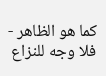كما هو الظاهر - فلا وجه للنزاع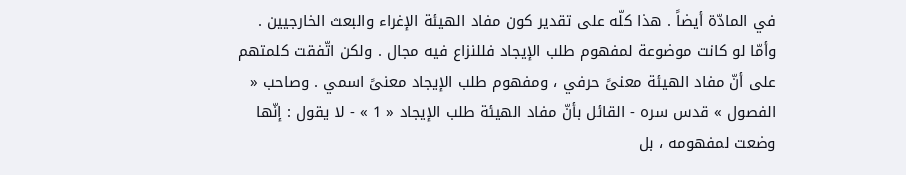في المادّة أيضاً . هذا كلّه على تقدير كون مفاد الهيئة الإغراء والبعث الخارجيين . وأمّا لو كانت موضوعة لمفهوم طلب الإيجاد فللنزاع فيه مجال . ولكن اتّفقت كلمتهم على أنّ مفاد الهيئة معنىً حرفي ، ومفهوم طلب الإيجاد معنىً اسمي . وصاحب « الفصول » قدس سره - القائل بأنّ مفاد الهيئة طلب الإيجاد « 1 » - لا يقول : إنّها وضعت لمفهومه ، بل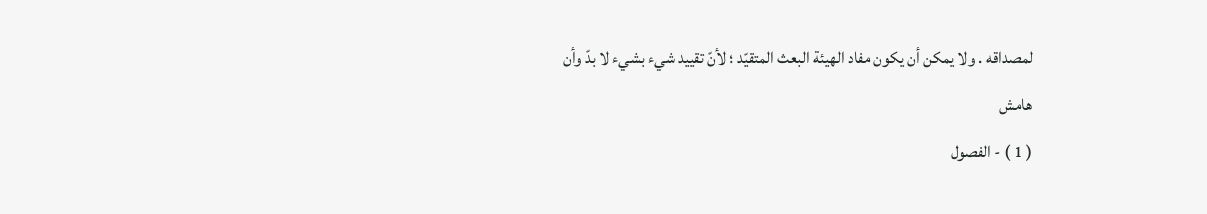لمصداقه . ولا يمكن أن يكون مفاد الهيئة البعث المتقيّد ؛ لأنّ تقييد شيء بشيء لا بدّ وأن
هامش
( 1 ) - الفصول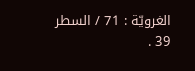الغرويّة : 71 / السطر 39 .